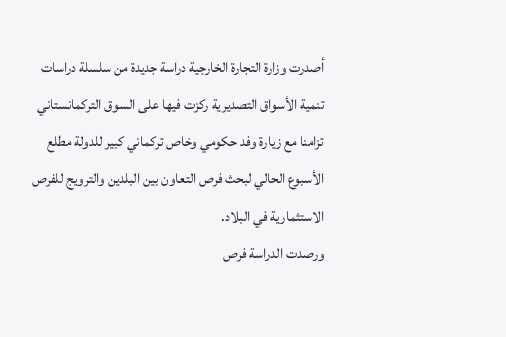أصدرت وزارة التجارة الخارجية دراسة جديدة من سلسلة دراسات تنمية الأسواق التصديرية ركزت فيها على السوق التركمانستاني تزامنا مع زيارة وفد حكومي وخاص تركماني كبير للدولة مطلع الأسبوع الحالي لبحث فرص التعاون بين البلدين والترويج للفرص الاستثمارية في البلاد.
ورصدت الدراسة فرص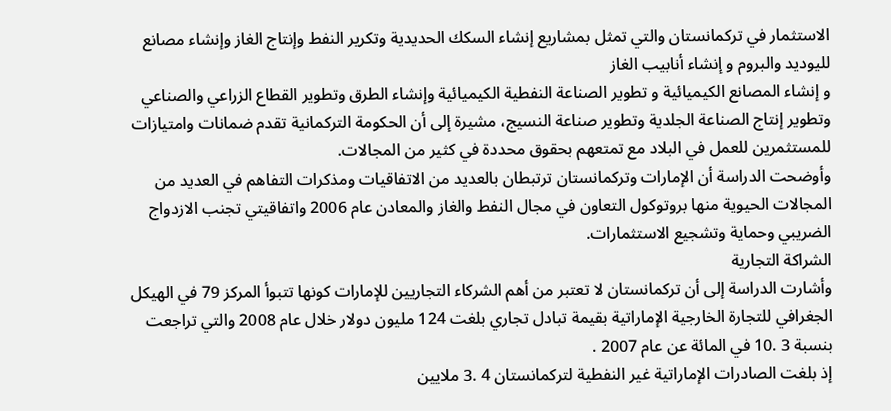الاستثمار في تركمانستان والتي تمثل بمشاريع إنشاء السكك الحديدية وتكرير النفط وإنتاج الغاز وإنشاء مصانع لليوديد والبروم و إنشاء أنابيب الغاز
و إنشاء المصانع الكيميائية و تطوير الصناعة النفطية الكيميائية وإنشاء الطرق وتطوير القطاع الزراعي والصناعي وتطوير إنتاج الصناعة الجلدية وتطوير صناعة النسيج، مشيرة إلى أن الحكومة التركمانية تقدم ضمانات وامتيازات للمستثمرين للعمل في البلاد مع تمتعهم بحقوق محددة في كثير من المجالات.
وأوضحت الدراسة أن الإمارات وتركمانستان ترتبطان بالعديد من الاتفاقيات ومذكرات التفاهم في العديد من المجالات الحيوية منها بروتوكول التعاون في مجال النفط والغاز والمعادن عام 2006 واتفاقيتي تجنب الازدواج الضريبي وحماية وتشجيع الاستثمارات.
الشراكة التجارية
وأشارت الدراسة إلى أن تركمانستان لا تعتبر من أهم الشركاء التجاريين للإمارات كونها تتبوأ المركز 79 في الهيكل الجغرافي للتجارة الخارجية الإماراتية بقيمة تبادل تجاري بلغت 124 مليون دولار خلال عام 2008 والتي تراجعت بنسبة 3 .10 في المائة عن عام 2007 .
إذ بلغت الصادرات الإماراتية غير النفطية لتركمانستان 4 .3 ملايين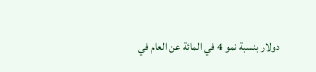دولار بنسبة نمو 4 في المائة عن العام في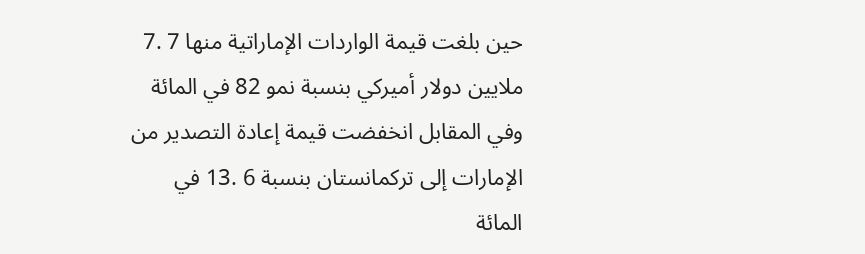حين بلغت قيمة الواردات الإماراتية منها 7 .7 ملايين دولار أميركي بنسبة نمو 82 في المائة وفي المقابل انخفضت قيمة إعادة التصدير من الإمارات إلى تركمانستان بنسبة 6 .13 في المائة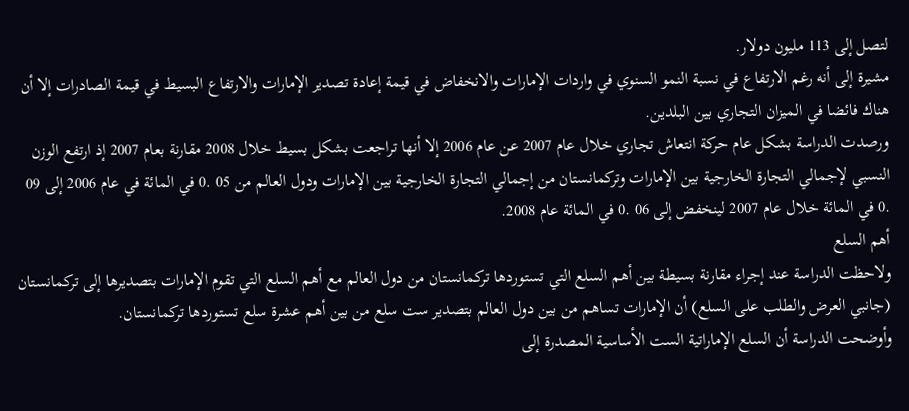لتصل إلى 113 مليون دولار.
مشيرة إلى أنه رغم الارتفاع في نسبة النمو السنوي في واردات الإمارات والانخفاض في قيمة إعادة تصدير الإمارات والارتفاع البسيط في قيمة الصادرات إلا أن هناك فائضا في الميزان التجاري بين البلدين.
ورصدت الدراسة بشكل عام حركة انتعاش تجاري خلال عام 2007 عن عام 2006 إلا أنها تراجعت بشكل بسيط خلال 2008 مقارنة بعام 2007 إذ ارتفع الوزن النسبي لإجمالي التجارة الخارجية بين الإمارات وتركمانستان من إجمالي التجارة الخارجية بين الإمارات ودول العالم من 05 .0 في المائة في عام 2006 إلى 09 .0 في المائة خلال عام 2007 لينخفض إلى 06 .0 في المائة عام 2008.
أهم السلع
ولاحظت الدراسة عند إجراء مقارنة بسيطة بين أهم السلع التي تستوردها تركمانستان من دول العالم مع أهم السلع التي تقوم الإمارات بتصديرها إلى تركمانستان (جانبي العرض والطلب على السلع) أن الإمارات تساهم من بين دول العالم بتصدير ست سلع من بين أهم عشرة سلع تستوردها تركمانستان.
وأوضحت الدراسة أن السلع الإماراتية الست الأساسية المصدرة إلى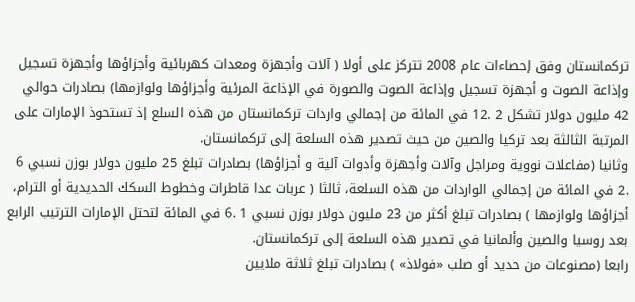تركمانستان وفق إحصاءات عام 2008 تتركز على أولا ( آلات وأجهزة ومعدات كهربائية وأجزاؤها وأجهزة تسجيل وإذاعة الصوت و أجهزة تسجيل وإذاعة الصوت والصورة في الإذاعة المرئية وأجزاؤها ولوازمها) بصادرات حوالي 42 مليون دولار تشكل 2 .12 في المائة من إجمالي واردات تركمانستان من هذه السلع إذ تستحوذ الإمارات على المرتبة الثالثة بعد تركيا والصين من حيث تصدير هذه السلعة إلى تركمانستان.
وثانيا (مفاعلات نووية ومراجل وآلات وأجهزة وأدوات آلية و أجزاؤها) بصادرات تبلغ 25 مليون دولار بوزن نسبي 6 .2 في المائة من إجمالي الواردات من هذه السلعة، ثالثا ( عربات عدا قاطرات وخطوط السكك الحديدية أو الترام، أجزاؤها ولوازمها ) بصادرات تبلغ أكثر من 23 مليون دولار بوزن نسبي 1 .6 في المائة لتحتل الإمارات الترتيب الرابع بعد روسيا والصين وألمانيا في تصدير هذه السلعة إلى تركمانستان.
رابعا (مصنوعات من حديد أو صلب «فولاذ» ) بصادرات تبلغ ثلاثة ملايين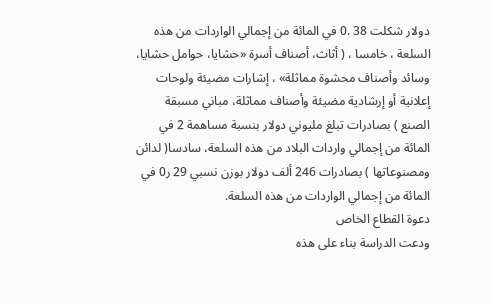دولار شكلت 38 .0 في المائة من إجمالي الواردات من هذه السلعة ، خامسا ، ( أثاث، أصناف أسرة «حشايا، حوامل حشايا، وسائد وأصناف محشوة مماثلة» ، إشارات مضيئة ولوحات إعلانية أو إرشادية مضيئة وأصناف مماثلة، مباني مسبقة الصنع ) بصادرات تبلغ مليوني دولار بنسبة مساهمة 2 في المائة من إجمالي واردات البلاد من هذه السلعة، سادسا( لدائن ومصنوعاتها ) بصادرات 246 ألف دولار بوزن نسبي 29 ر0 في المائة من إجمالي الواردات من هذه السلعة.
دعوة القطاع الخاص
ودعت الدراسة بناء على هذه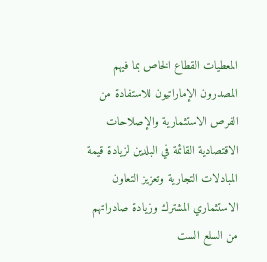المعطيات القطاع الخاص بما فيهم المصدرون الإماراتيون للاستفادة من الفرص الاستثمارية والإصلاحات الاقتصادية القائمة في البلدين لزيادة قيمة المبادلات التجارية وتعزيز التعاون الاستثماري المشترك وزيادة صادراتهم من السلع الست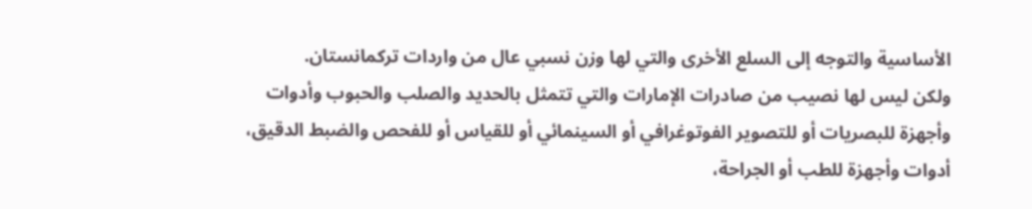الأساسية والتوجه إلى السلع الأخرى والتي لها وزن نسبي عال من واردات تركمانستان.
ولكن ليس لها نصيب من صادرات الإمارات والتي تتمثل بالحديد والصلب والحبوب وأدوات وأجهزة للبصريات أو للتصوير الفوتوغرافي أو السينمائي أو للقياس أو للفحص والضبط الدقيق، أدوات وأجهزة للطب أو الجراحة،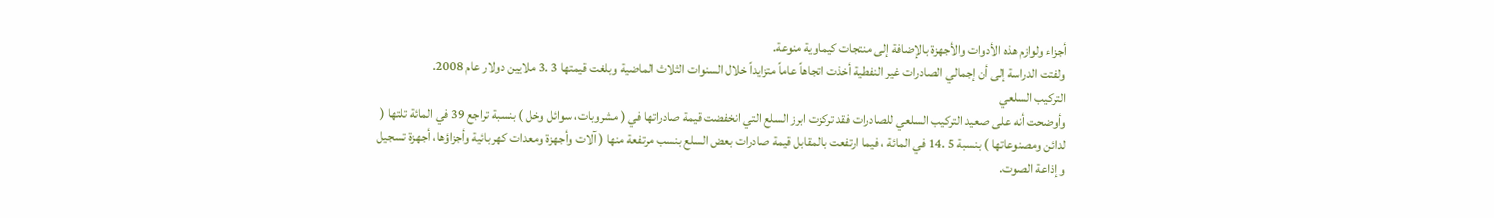أجزاء ولوازم هذه الأدوات والأجهزة بالإضافة إلى منتجات كيماوية منوعة.
ولفتت الدراسة إلى أن إجمالي الصادرات غير النفطية أخذت اتجاهاً عاماً متزايداً خلال السنوات الثلاث الماضية وبلغت قيمتها 3 .3 ملايين دولار عام 2008.
التركيب السلعي
وأوضحت أنه على صعيد التركيب السلعي للصادرات فقد تركزت ابرز السلع التي انخفضت قيمة صادراتها في ( مشروبات، سوائل وخل ) بنسبة تراجع 39 في المائة تلتها ( لدائن ومصنوعاتها ) بنسبة 5 .14 في المائة ، فيما ارتفعت بالمقابل قيمة صادرات بعض السلع بنسب مرتفعة منها ( آلات وأجهزة ومعدات كهربائية وأجزاؤها، أجهزة تسجيل وإذاعة الصوت.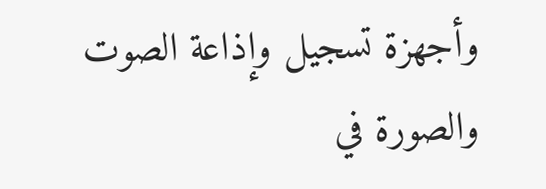وأجهزة تسجيل وإذاعة الصوت والصورة في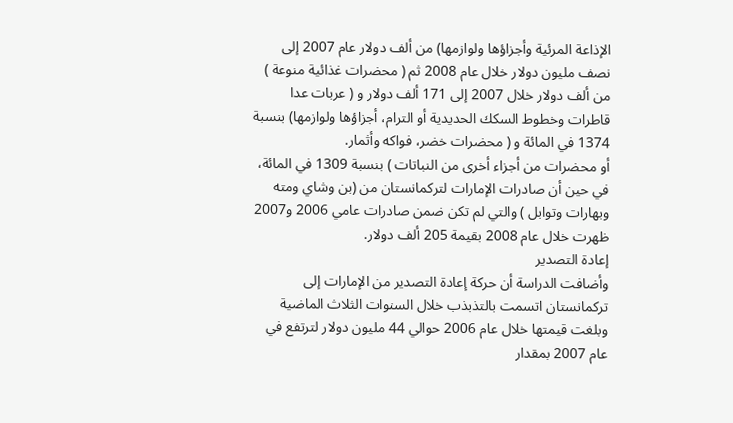الإذاعة المرئية وأجزاؤها ولوازمها) من ألف دولار عام 2007 إلى نصف مليون دولار خلال عام 2008 ثم ( محضرات غذائية منوعة ) من ألف دولار خلال 2007 إلى 171 ألف دولار و ( عربات عدا قاطرات وخطوط السكك الحديدية أو الترام، أجزاؤها ولوازمها) بنسبة 1374 في المائة و ( محضرات خضر، فواكه وأثمار.
أو محضرات من أجزاء أخرى من النباتات ) بنسبة 1309 في المائة، في حين أن صادرات الإمارات لتركمانستان من (بن وشاي ومته وبهارات وتوابل ) والتي لم تكن ضمن صادرات عامي 2006 و2007 ظهرت خلال عام 2008 بقيمة 205 ألف دولار.
إعادة التصدير
وأضافت الدراسة أن حركة إعادة التصدير من الإمارات إلى تركمانستان اتسمت بالتذبذب خلال السنوات الثلاث الماضية وبلغت قيمتها خلال عام 2006 حوالي 44 مليون دولار لترتفع في عام 2007 بمقدار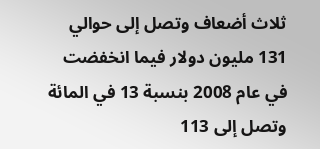ثلاث أضعاف وتصل إلى حوالي 131 مليون دولار فيما انخفضت في عام 2008 بنسبة 13 في المائة وتصل إلى 113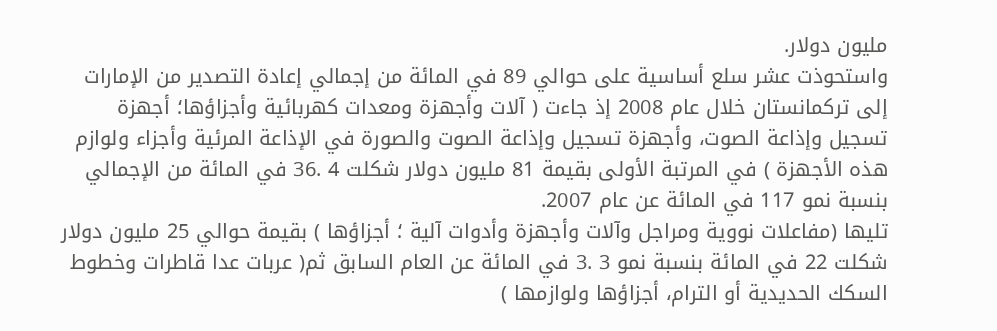مليون دولار.
واستحوذت عشر سلع أساسية على حوالي 89 في المائة من إجمالي إعادة التصدير من الإمارات إلى تركمانستان خلال عام 2008 إذ جاءت ( آلات وأجهزة ومعدات كهربائية وأجزاؤها؛ أجهزة تسجيل وإذاعة الصوت، وأجهزة تسجيل وإذاعة الصوت والصورة في الإذاعة المرئية وأجزاء ولوازم هذه الأجهزة ) في المرتبة الأولى بقيمة 81 مليون دولار شكلت 4 .36 في المائة من الإجمالي بنسبة نمو 117 في المائة عن عام 2007.
تليها (مفاعلات نووية ومراجل وآلات وأجهزة وأدوات آلية ؛ أجزاؤها ) بقيمة حوالي 25 مليون دولار شكلت 22 في المائة بنسبة نمو 3 .3 في المائة عن العام السابق ثم( عربات عدا قاطرات وخطوط السكك الحديدية أو الترام، أجزاؤها ولوازمها )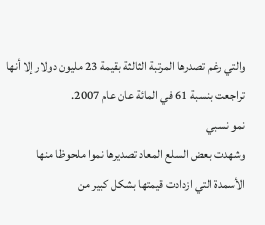والتي رغم تصدرها المرتبة الثالثة بقيمة 23 مليون دولار إلا أنها تراجعت بنسبة 61 في المائة عان عام 2007.
نمو نسبي
وشهدت بعض السلع المعاد تصديرها نموا ملحوظا منها الأسمدة التي ازدادت قيمتها بشكل كبير من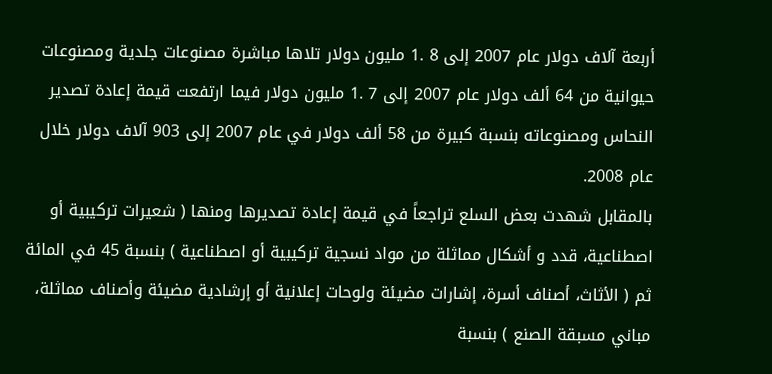أربعة آلاف دولار عام 2007 إلى 8 .1 مليون دولار تلاها مباشرة مصنوعات جلدية ومصنوعات حيوانية من 64 ألف دولار عام 2007 إلى 7 .1 مليون دولار فيما ارتفعت قيمة إعادة تصدير النحاس ومصنوعاته بنسبة كبيرة من 58 ألف دولار في عام 2007 إلى 903 آلاف دولار خلال عام 2008.
بالمقابل شهدت بعض السلع تراجعاً في قيمة إعادة تصديرها ومنها ( شعيرات تركيبية أو اصطناعية، قدد و أشكال مماثلة من مواد نسجية تركيبية أو اصطناعية ) بنسبة 45 في المائة ثم ( الأثاث، أصناف أسرة، إشارات مضيئة ولوحات إعلانية أو إرشادية مضيئة وأصناف مماثلة، مباني مسبقة الصنع ) بنسبة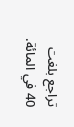تراجع بلغت 40 في المائة.